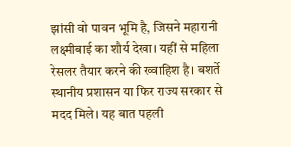झांसी वो पावन भूमि है, जिसने महारानी लक्ष्मीबाई का शौर्य देखा। यहीं से महिला रेसलर तैयार करने की ख्वाहिश है। बशर्ते स्थानीय प्रशासन या फिर राज्य सरकार से मदद मिले। यह बात पहली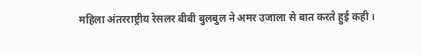महिला अंतरराष्ट्रीय रेसलर बीबी बुलबुल ने अमर उजाला से बात करते हुई कही।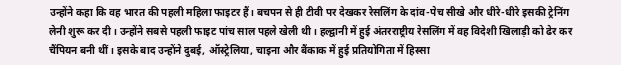उन्होंने कहा कि वह भारत की पहली महिला फाइटर हैं। बचपन से ही टीवी पर देखकर रेसलिंग के दांव-पेच सीखे और धीरे-धीरे इसकी ट्रेनिंग लेनी शुरू कर दी। उन्होंने सबसे पहली फाइट पांच साल पहले खेली थी। हल्द्वानी में हुई अंतरराष्ट्रीय रेसलिंग में वह विदेशी खिलाड़ी को ढेर कर चैंपियन बनी थीं। इसके बाद उन्होंने दुबई, ऑस्ट्रेलिया, चाइना और बैंकाक में हुई प्रतियोगिता में हिस्सा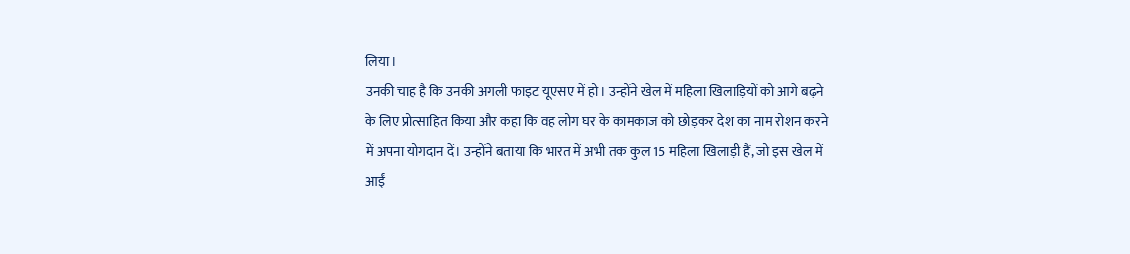लिया।
उनकी चाह है कि उनकी अगली फाइट यूएसए में हो। उन्होंने खेल में महिला खिलाड़ियों को आगे बढ़ने के लिए प्रोत्साहित किया और कहा कि वह लोग घर के कामकाज को छोड़कर देश का नाम रोशन करने में अपना योगदान दें। उन्होंने बताया कि भारत में अभी तक कुल 15 महिला खिलाड़ी हैं, जो इस खेल में आईं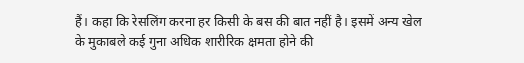हैं। कहा कि रेसलिंग करना हर किसी के बस की बात नहीं है। इसमें अन्य खेल के मुकाबले कई गुना अधिक शारीरिक क्षमता होने की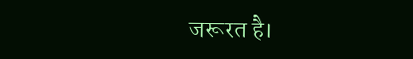जरूरत है।